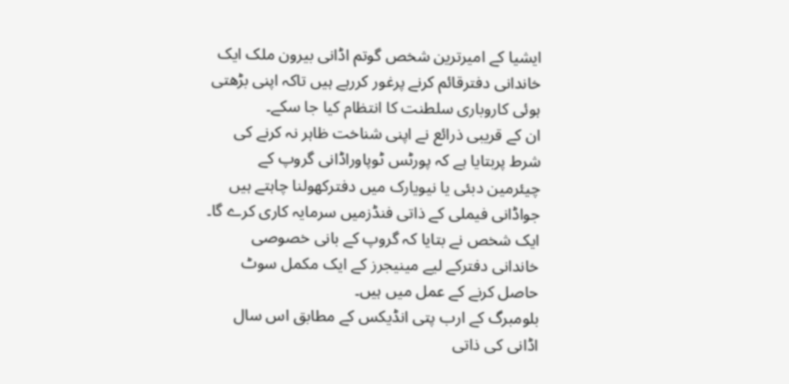ایشیا کے امیرترین شخص گوتم اڈانی بیرون ملک ایک خاندانی دفترقائم کرنے پرغور کررہے ہیں تاکہ اپنی بڑھتی ہوئی کاروباری سلطنت کا انتظام کیا جا سکے۔
ان کے قریبی ذرائع نے اپنی شناخت ظاہر نہ کرنے کی شرط پربتایا ہے کہ پورٹس ٹوپاوراڈانی گروپ کے چیئرمین دبئی یا نیویارک میں دفترکھولنا چاہتے ہیں جواڈانی فیملی کے ذاتی فنڈزمیں سرمایہ کاری کرے گا۔ ایک شخص نے بتایا کہ گروپ کے بانی خصوصی خاندانی دفترکے لیے مینیجرز کے ایک مکمل سوٹ حاصل کرنے کے عمل میں ہیں۔
بلومبرگ کے ارب پتی انڈیکس کے مطابق اس سال اڈانی کی ذاتی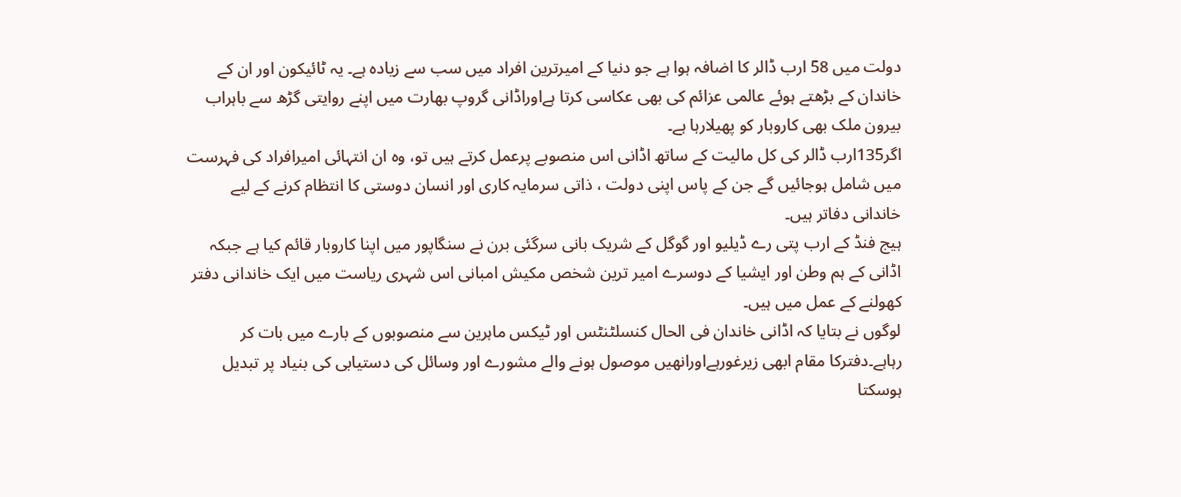دولت میں 58 ارب ڈالر کا اضافہ ہوا ہے جو دنیا کے امیرترین افراد میں سب سے زیادہ ہے۔ یہ ٹائیکون اور ان کے خاندان کے بڑھتے ہوئے عالمی عزائم کی بھی عکاسی کرتا ہےاوراڈانی گروپ بھارت میں اپنے روایتی گڑھ سے باہراب بیرون ملک بھی کاروبار کو پھیلارہا ہے۔
اگر135ارب ڈالر کی کل مالیت کے ساتھ اڈانی اس منصوبے پرعمل کرتے ہیں تو، وہ ان انتہائی امیرافراد کی فہرست میں شامل ہوجائیں گے جن کے پاس اپنی دولت ، ذاتی سرمایہ کاری اور انسان دوستی کا انتظام کرنے کے لیے خاندانی دفاتر ہیں۔
ہیج فنڈ کے ارب پتی رے ڈیلیو اور گوگل کے شریک بانی سرگئی برن نے سنگاپور میں اپنا کاروبار قائم کیا ہے جبکہ اڈانی کے ہم وطن اور ایشیا کے دوسرے امیر ترین شخص مکیش امبانی اس شہری ریاست میں ایک خاندانی دفتر کھولنے کے عمل میں ہیں۔
لوگوں نے بتایا کہ اڈانی خاندان فی الحال کنسلٹنٹس اور ٹیکس ماہرین سے منصوبوں کے بارے میں بات کر رہاہے۔دفترکا مقام ابھی زیرغورہےاورانھیں موصول ہونے والے مشورے اور وسائل کی دستیابی کی بنیاد پر تبدیل ہوسکتا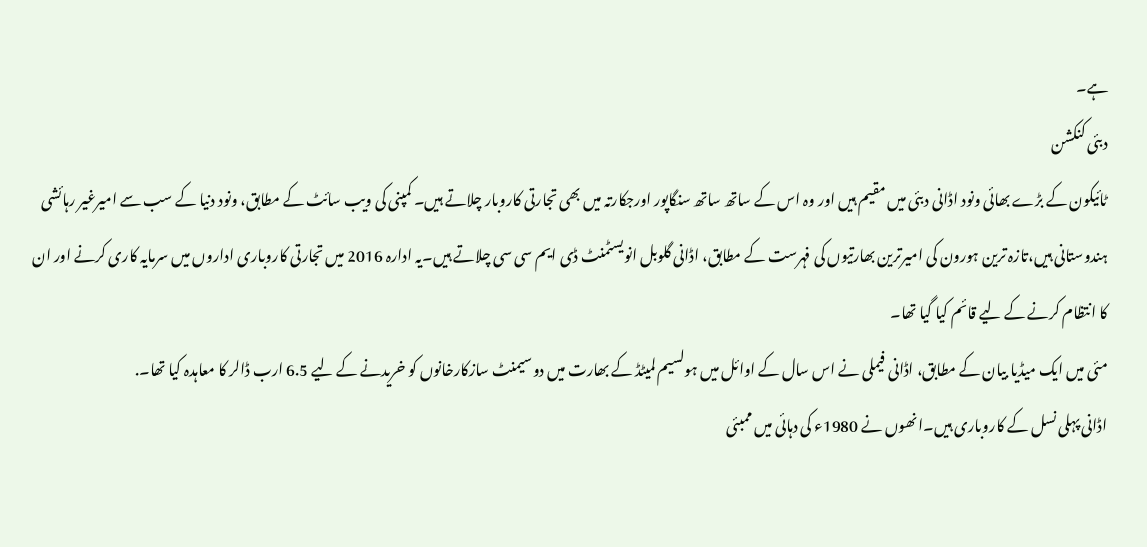ہے۔
دبئی کنکشن
ٹائیکون کے بڑے بھائی ونود اڈانی دبئی میں مقیم ہیں اور وہ اس کے ساتھ ساتھ سنگاپور اورجکارتہ میں بھی تجارتی کاروبار چلاتے ہیں۔ کمپنی کی ویب سائٹ کے مطابق، ونود دنیا کے سب سے امیرغیر رہائشی ہندوستانی ہیں،تازہ ترین ہورون کی امیرترین بھارتیوں کی فہرست کے مطابق، اڈانی گلوبل انویسٹمنٹ ڈی ایم سی سی چلاتے ہیں۔یہ ادارہ 2016 میں تجارتی کاروباری اداروں میں سرمایہ کاری کرنے اور ان کا انتظام کرنے کے لیے قائم کیا گیا تھا۔
مئی میں ایک میڈیا بیان کے مطابق، اڈانی فیملی نے اس سال کے اوائل میں ہولسیم لمیٹڈ کے بھارت میں دوسیمنٹ سازکارخانوں کو خریدنے کے لیے 6.5 ارب ڈالر کا معاہدہ کیا تھا۔.
اڈانی پہلی نسل کے کاروباری ہیں۔انھوں نے 1980ء کی دہائی میں ممبئی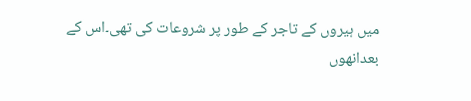میں ہیروں کے تاجر کے طور پر شروعات کی تھی۔اس کے بعدانھوں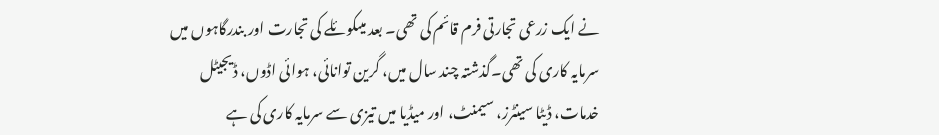نے ایک زرعی تجارتی فرم قائم کی تھی۔ بعد میںکوئلے کی تجارت اور بندرگاہوں میں سرمایہ کاری کی تھی۔گذشتہ چند سال میں، گرین توانائی، ہوائی اڈوں، ڈیجیٹل خدمات، ڈیٹا سینٹرز، سیمنٹ، اور میڈیا میں تیزی سے سرمایہ کاری کی ہے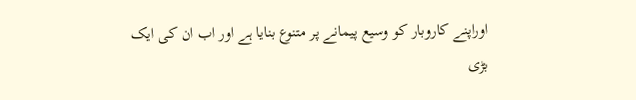اوراپنے کاروبار کو وسیع پیمانے پر متنوع بنایا ہے اور اب ان کی ایک بڑی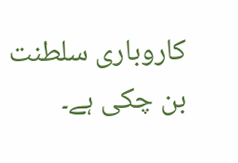کاروباری سلطنت بن چکی ہے۔